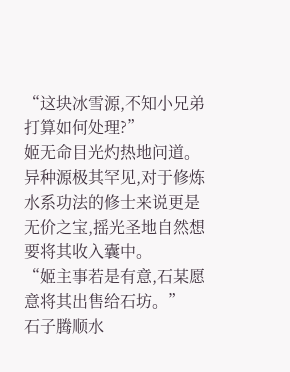“这块冰雪源,不知小兄弟打算如何处理?”
姬无命目光灼热地问道。异种源极其罕见,对于修炼水系功法的修士来说更是无价之宝,摇光圣地自然想要将其收入囊中。
“姬主事若是有意,石某愿意将其出售给石坊。”
石子腾顺水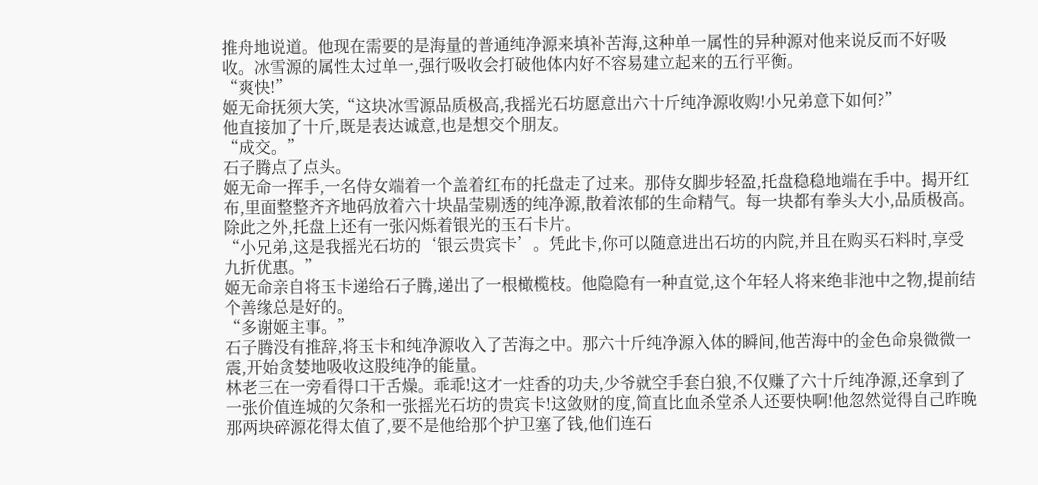推舟地说道。他现在需要的是海量的普通纯净源来填补苦海,这种单一属性的异种源对他来说反而不好吸收。冰雪源的属性太过单一,强行吸收会打破他体内好不容易建立起来的五行平衡。
“爽快!”
姬无命抚须大笑,“这块冰雪源品质极高,我摇光石坊愿意出六十斤纯净源收购!小兄弟意下如何?”
他直接加了十斤,既是表达诚意,也是想交个朋友。
“成交。”
石子腾点了点头。
姬无命一挥手,一名侍女端着一个盖着红布的托盘走了过来。那侍女脚步轻盈,托盘稳稳地端在手中。揭开红布,里面整整齐齐地码放着六十块晶莹剔透的纯净源,散着浓郁的生命精气。每一块都有拳头大小,品质极高。除此之外,托盘上还有一张闪烁着银光的玉石卡片。
“小兄弟,这是我摇光石坊的‘银云贵宾卡’。凭此卡,你可以随意进出石坊的内院,并且在购买石料时,享受九折优惠。”
姬无命亲自将玉卡递给石子腾,递出了一根橄榄枝。他隐隐有一种直觉,这个年轻人将来绝非池中之物,提前结个善缘总是好的。
“多谢姬主事。”
石子腾没有推辞,将玉卡和纯净源收入了苦海之中。那六十斤纯净源入体的瞬间,他苦海中的金色命泉微微一震,开始贪婪地吸收这股纯净的能量。
林老三在一旁看得口干舌燥。乖乖!这才一炷香的功夫,少爷就空手套白狼,不仅赚了六十斤纯净源,还拿到了一张价值连城的欠条和一张摇光石坊的贵宾卡!这敛财的度,简直比血杀堂杀人还要快啊!他忽然觉得自己昨晚那两块碎源花得太值了,要不是他给那个护卫塞了钱,他们连石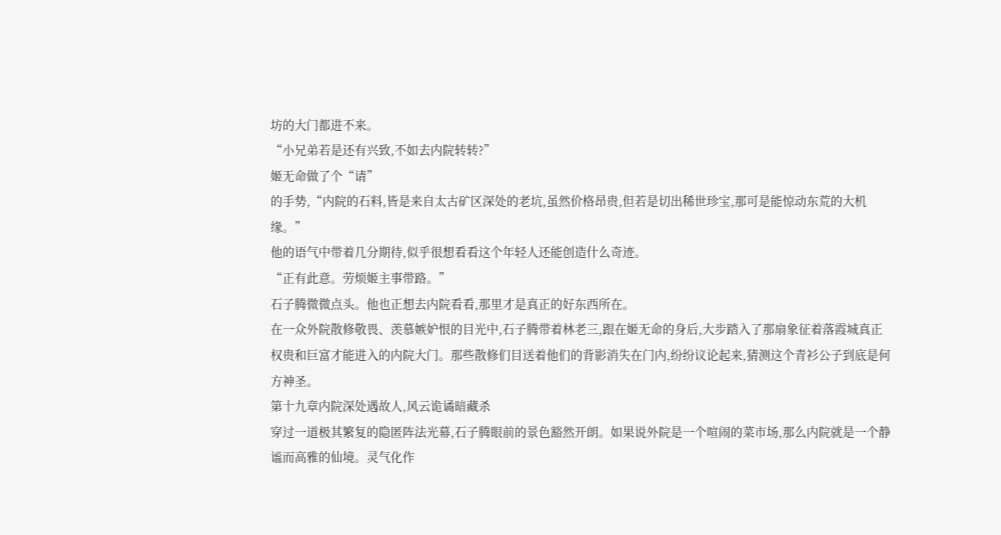坊的大门都进不来。
“小兄弟若是还有兴致,不如去内院转转?”
姬无命做了个“请”
的手势,“内院的石料,皆是来自太古矿区深处的老坑,虽然价格昂贵,但若是切出稀世珍宝,那可是能惊动东荒的大机缘。”
他的语气中带着几分期待,似乎很想看看这个年轻人还能创造什么奇迹。
“正有此意。劳烦姬主事带路。”
石子腾微微点头。他也正想去内院看看,那里才是真正的好东西所在。
在一众外院散修敬畏、羡慕嫉妒恨的目光中,石子腾带着林老三,跟在姬无命的身后,大步踏入了那扇象征着落霞城真正权贵和巨富才能进入的内院大门。那些散修们目送着他们的背影消失在门内,纷纷议论起来,猜测这个青衫公子到底是何方神圣。
第十九章内院深处遇故人,风云诡谲暗藏杀
穿过一道极其繁复的隐匿阵法光幕,石子腾眼前的景色豁然开朗。如果说外院是一个喧闹的菜市场,那么内院就是一个静谧而高雅的仙境。灵气化作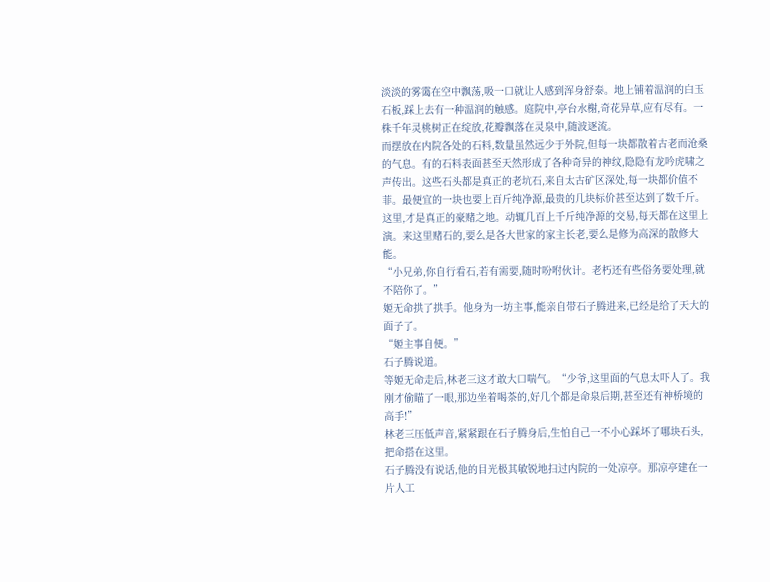淡淡的雾霭在空中飘荡,吸一口就让人感到浑身舒泰。地上铺着温润的白玉石板,踩上去有一种温润的触感。庭院中,亭台水榭,奇花异草,应有尽有。一株千年灵桃树正在绽放,花瓣飘落在灵泉中,随波逐流。
而摆放在内院各处的石料,数量虽然远少于外院,但每一块都散着古老而沧桑的气息。有的石料表面甚至天然形成了各种奇异的神纹,隐隐有龙吟虎啸之声传出。这些石头都是真正的老坑石,来自太古矿区深处,每一块都价值不菲。最便宜的一块也要上百斤纯净源,最贵的几块标价甚至达到了数千斤。
这里,才是真正的豪赌之地。动辄几百上千斤纯净源的交易,每天都在这里上演。来这里赌石的,要么是各大世家的家主长老,要么是修为高深的散修大能。
“小兄弟,你自行看石,若有需要,随时吩咐伙计。老朽还有些俗务要处理,就不陪你了。”
姬无命拱了拱手。他身为一坊主事,能亲自带石子腾进来,已经是给了天大的面子了。
“姬主事自便。”
石子腾说道。
等姬无命走后,林老三这才敢大口喘气。“少爷,这里面的气息太吓人了。我刚才偷瞄了一眼,那边坐着喝茶的,好几个都是命泉后期,甚至还有神桥境的高手!”
林老三压低声音,紧紧跟在石子腾身后,生怕自己一不小心踩坏了哪块石头,把命搭在这里。
石子腾没有说话,他的目光极其敏锐地扫过内院的一处凉亭。那凉亭建在一片人工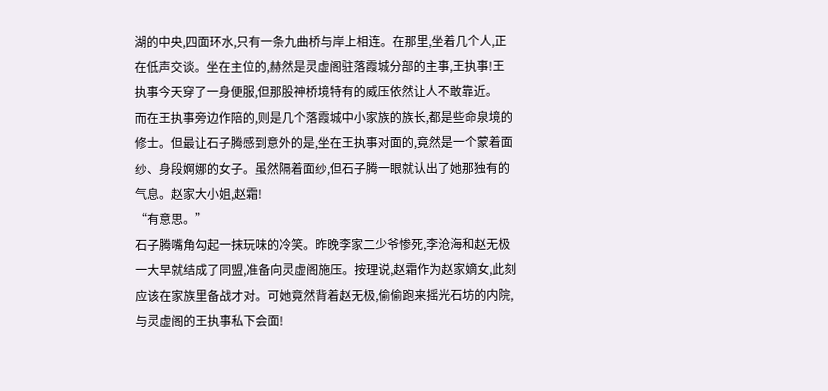湖的中央,四面环水,只有一条九曲桥与岸上相连。在那里,坐着几个人,正在低声交谈。坐在主位的,赫然是灵虚阁驻落霞城分部的主事,王执事!王执事今天穿了一身便服,但那股神桥境特有的威压依然让人不敢靠近。
而在王执事旁边作陪的,则是几个落霞城中小家族的族长,都是些命泉境的修士。但最让石子腾感到意外的是,坐在王执事对面的,竟然是一个蒙着面纱、身段婀娜的女子。虽然隔着面纱,但石子腾一眼就认出了她那独有的气息。赵家大小姐,赵霜!
“有意思。”
石子腾嘴角勾起一抹玩味的冷笑。昨晚李家二少爷惨死,李沧海和赵无极一大早就结成了同盟,准备向灵虚阁施压。按理说,赵霜作为赵家嫡女,此刻应该在家族里备战才对。可她竟然背着赵无极,偷偷跑来摇光石坊的内院,与灵虚阁的王执事私下会面!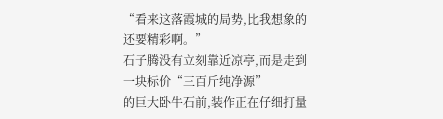“看来这落霞城的局势,比我想象的还要精彩啊。”
石子腾没有立刻靠近凉亭,而是走到一块标价“三百斤纯净源”
的巨大卧牛石前,装作正在仔细打量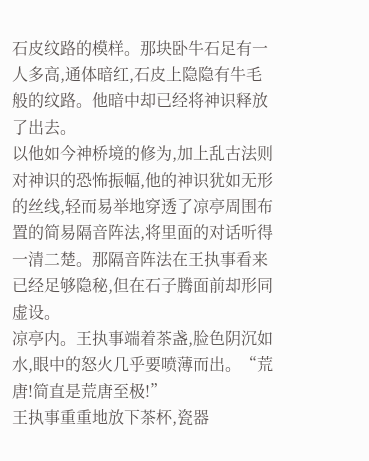石皮纹路的模样。那块卧牛石足有一人多高,通体暗红,石皮上隐隐有牛毛般的纹路。他暗中却已经将神识释放了出去。
以他如今神桥境的修为,加上乱古法则对神识的恐怖振幅,他的神识犹如无形的丝线,轻而易举地穿透了凉亭周围布置的简易隔音阵法,将里面的对话听得一清二楚。那隔音阵法在王执事看来已经足够隐秘,但在石子腾面前却形同虚设。
凉亭内。王执事端着茶盏,脸色阴沉如水,眼中的怒火几乎要喷薄而出。“荒唐!简直是荒唐至极!”
王执事重重地放下茶杯,瓷器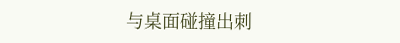与桌面碰撞出刺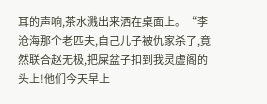耳的声响,茶水溅出来洒在桌面上。“李沧海那个老匹夫,自己儿子被仇家杀了,竟然联合赵无极,把屎盆子扣到我灵虚阁的头上!他们今天早上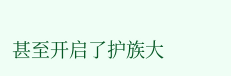甚至开启了护族大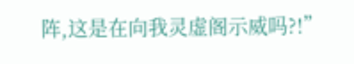阵,这是在向我灵虚阁示威吗?!”